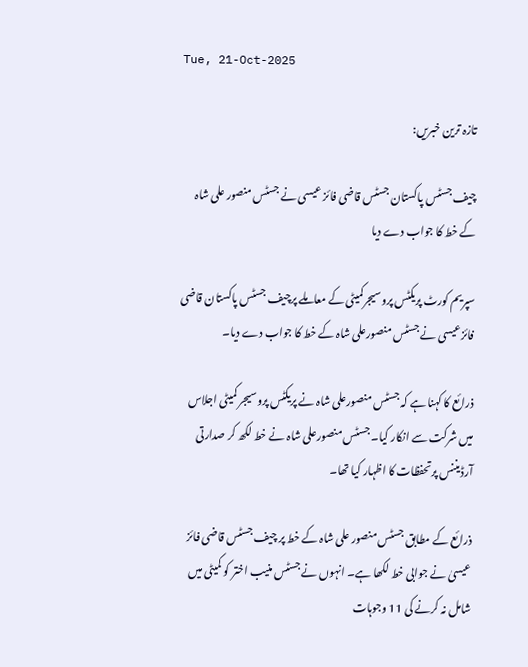Tue, 21-Oct-2025

تازہ ترین خبریں:

چیف جسٹس پاکستان جسٹس قاضی فائز عیسی نے جسٹس منصور علی شاہ کے خط کا جواب دے دیا

سپریم کورٹ پریکٹس پروسیجرکمیٹی کے معاملے پرچیف جسٹس پاکستان قاضی فائزعیسی نے جسٹس منصورعلی شاہ کے خط کا جواب دے دیا۔

ذرائع کا کہنا ہے کہ جسٹس منصورعلی شاہ نے پریکٹس پروسیجر کمیٹی اجلاس میں شرکت سے انکار کیا۔ جسٹس منصورعلی شاہ نے خط لکھ کر صدارتی آرڈیننس پرتحفظات کا اظہار کیا تھا۔

ذرائع کے مطابق جسٹس منصور علی شاہ کے خط پر چیف جسٹس قاضی فائز عیسیٰ نے جوابی خط لکھا ہے۔ انہوں نے جسٹس منیب اختر کو کمیٹی میں شامل نہ کرنے کی 11 وجوہات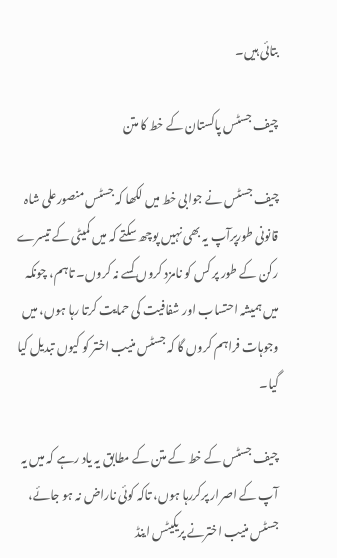بتائی ہیں۔

چیف جسٹس پاکستان کے خط کا متن

چیف جسٹس نے جوابی خط میں لکھا کہ جسٹس منصورعلی شاہ قانونی طورپرآپ یہ بھی نہیں پوچھ سکتے کہ میں کمیٹی کے تیسرے رکن کے طور پر کس کو نامزد کروں کسے نہ کروں۔ تاہم، چونکہ میں ہمیشہ احتساب اور شفافیت کی حمایت کرتا رہا ہوں، میں وجوہات فراہم کروں گا کہ جسٹس منیب اختر کو کیوں تبدیل کیا گیا۔

چیف جسٹس کے خط کے متن کے مطابق یہ یاد رہے کہ میں یہ آپ کے اصرار پرکررہا ہوں، تاکہ کوئی ناراض نہ ہو جائے، جسٹس منیب اخترنے پریکیٹس اینڈ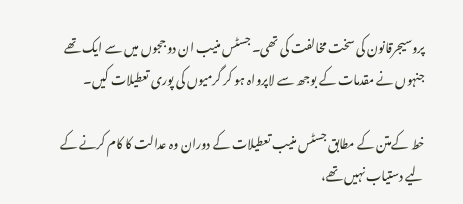پروسیجرقانون کی سخت مخالفت کی تھی۔ جسٹس منیب ان دو ججوں میں سے ایک تھے جنہوں نے مقدمات کے بوجھ سے لاپرواہ ہو کر گرمیوں کی پوری تعطیلات کیں۔

خط کےمتن کے مطابق جسٹس منیب تعطیلات کے دوران وہ عدالت کا کام کرنے کے لیے دستیاب نہیں تھے،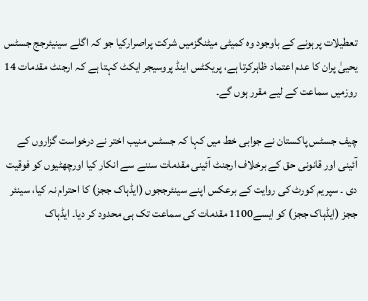تعطیلات پرہونے کے باوجود وہ کمیٹی میٹنگزمیں شرکت پراصرارکیا جو کہ اگلے سینیئرجج جسٹس یحییٰ پران کا عدم اعتماد ظاہرکرتا ہے، پریکٹس اینڈ پروسیجر ایکٹ کہتا ہے کہ ارجنٹ مقدمات 14 روزمیں سماعت کے لیے مقرر ہوں گے۔

چیف جسٹس پاکستان نے جوابی خط میں کہا کہ جسٹس منیب اختر نے درخواست گزاروں کے آئینی اور قانونی حق کے برخلاف ارجنٹ آئینی مقدمات سننے سے انکار کیا اورچھٹیوں کو فوقیت دی ۔ سپریم کورٹ کی روایت کے برعکس اپنے سینئرججوں (ایڈہاک ججز) کا احترام نہ کیا، سینئر ججز (ایڈہاک ججز) کو ایسے1100 مقدمات کی سماعت تک ہی محدود کر دیا۔ ایڈہاک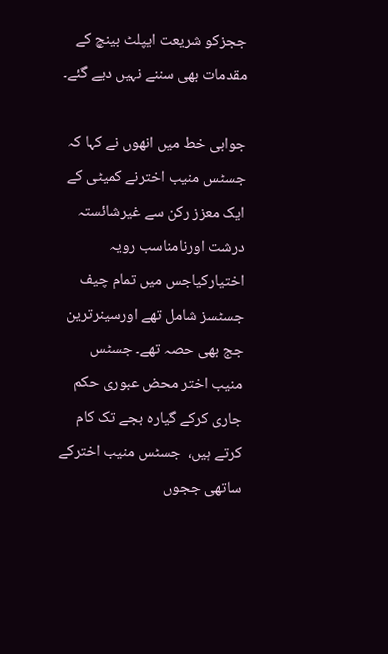ججزکو شریعت ایپلٹ بینچ کے مقدمات بھی سننے نہیں دیے گئے۔

جوابی خط میں انھوں نے کہا کہ جسٹس منیب اخترنے کمیٹی کے ایک معزز رکن سے غیرشائستہ درشت اورنامناسب رویہ اختیارکیاجس میں تمام چیف جسٹسز شامل تھے اورسینرترین جج بھی حصہ تھے۔ جسٹس منیب اختر محض عبوری حکم جاری کرکے گیارہ بجے تک کام کرتے ہیں،  جسٹس منیب اخترکے ساتھی ججوں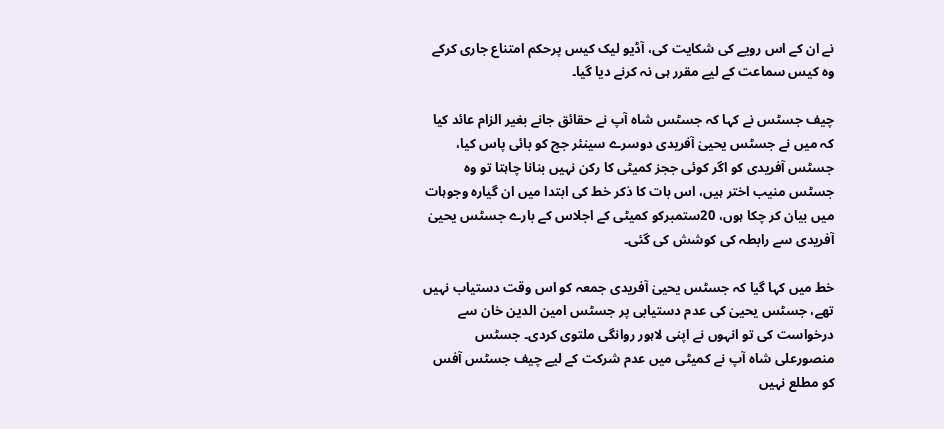نے ان کے اس رویے کی شکایت کی، آڈیو لیک کیس پرحکم امتناع جاری کرکے وہ کیس سماعت کے لیے مقرر ہی نہ کرنے دیا گیا۔

چیف جسٹس نے کہا کہ جسٹس شاہ آپ نے حقائق جانے بغیر الزام عائد کیا کہ میں نے جسٹس یحییٰ آفریدی دوسرے سینئر جج کو بائی پاس کیا، جسٹس آفریدی کو اگر کوئی ججز کمیٹی کا رکن نہیں بنانا چاہتا تو وہ جسٹس منیب اختر ہیں، اس بات کا ذکر خط کی ابتدا میں ان گیارہ وجوہات میں بیان کر چکا ہوں، 20ستمبرکو کمیٹی کے اجلاس کے بارے جسٹس یحییٰ آفریدی سے رابطہ کی کوشش کی گئی۔

خط میں کہا گیا کہ جسٹس یحییٰ آفریدی جمعہ کو اس وقت دستیاب نہیں تھے، جسٹس یحییٰ کی عدم دستیابی پر جسٹس امین الدین خان سے درخواست کی تو انہوں نے اپنی لاہور روانگی ملتوی کردی۔ جسٹس منصورعلی شاہ آپ نے کمیٹی میں عدم شرکت کے لیے چیف جسٹس آفس کو مطلع نہیں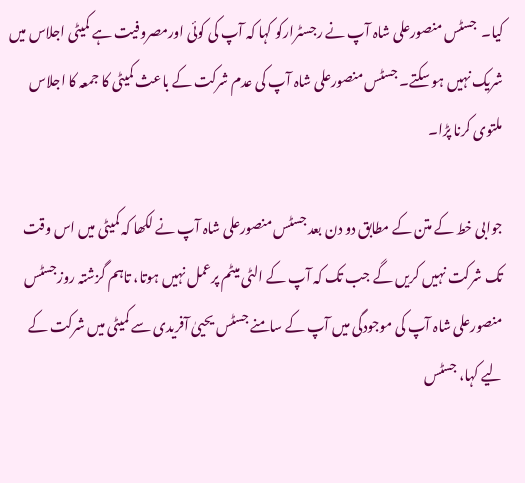کیا۔  جسٹس منصورعلی شاہ آپ نے رجسٹرارکو کہا کہ آپ کی کوئی اورمصروفیت ہے کمیٹی اجلاس میں شریک نہیں ہو سکتے۔ جسٹس منصورعلی شاہ آپ کی عدم شرکت کے باعث کمیٹی کا جمعہ کا اجلاس ملتوی کرنا پڑا۔

جوابی خط کے متن کے مطابق دو دن بعد جسٹس منصورعلی شاہ آپ نے لکھا کہ کمیٹی میں اس وقت تک شرکت نہیں کریں گے جب تک کہ آپ کے الٹی میٹم پرعمل نہیں ہوتا، تاہم گزشتہ روزجسٹس منصورعلی شاہ آپ کی موجودگی میں آپ کے سامنے جسٹس یحییٰ آفریدی سے کمیٹی میں شرکت کے لیے کہا، جسٹس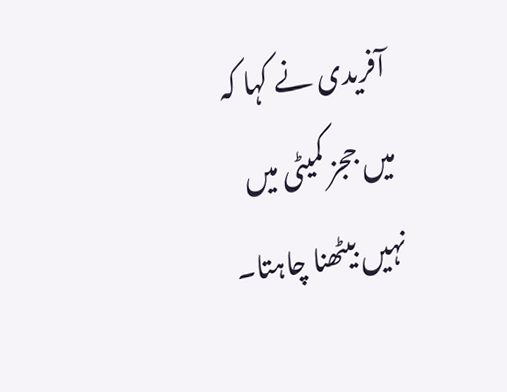آفریدی نے کہا کہ میں ججز کمیٹی میں نہیں بیٹھنا چاہتا۔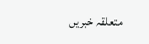متعلقہ خبریں